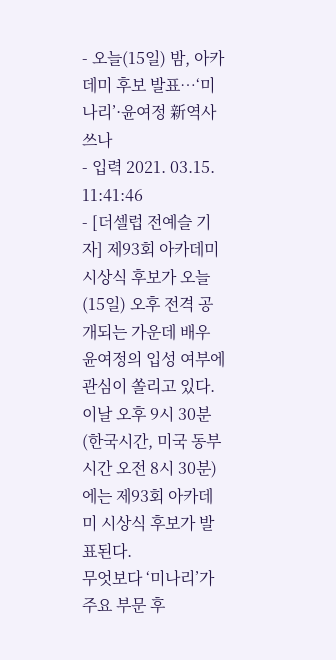- 오늘(15일) 밤, 아카데미 후보 발표…‘미나리’·윤여정 新역사 쓰나
- 입력 2021. 03.15. 11:41:46
- [더셀럽 전예슬 기자] 제93회 아카데미 시상식 후보가 오늘(15일) 오후 전격 공개되는 가운데 배우 윤여정의 입성 여부에 관심이 쏠리고 있다.
이날 오후 9시 30분(한국시간, 미국 동부시간 오전 8시 30분)에는 제93회 아카데미 시상식 후보가 발표된다.
무엇보다 ‘미나리’가 주요 부문 후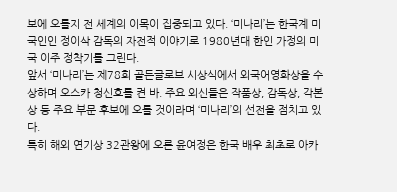보에 오를지 전 세계의 이목이 집중되고 있다. ‘미나리’는 한국계 미국인인 정이삭 감독의 자전적 이야기로 1980년대 한인 가정의 미국 이주 정착기를 그린다.
앞서 ‘미나리’는 제78회 골든글로브 시상식에서 외국어영화상을 수상하며 오스카 청신호를 켠 바. 주요 외신들은 작품상, 감독상, 각본상 등 주요 부문 후보에 오를 것이라며 ‘미나리’의 선전을 점치고 있다.
특히 해외 연기상 32관왕에 오른 윤여정은 한국 배우 최초로 아카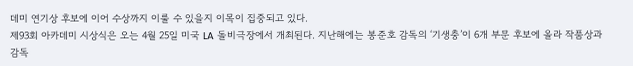데미 연기상 후보에 이어 수상까지 이룰 수 있을지 이목이 집중되고 있다.
제93회 아카데미 시상식은 오는 4월 25일 미국 LA 돌비극장에서 개최된다. 지난해에는 봉준호 감독의 ‘기생충’이 6개 부문 후보에 올라 작품상과 감독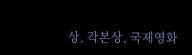상, 각본상, 국제영화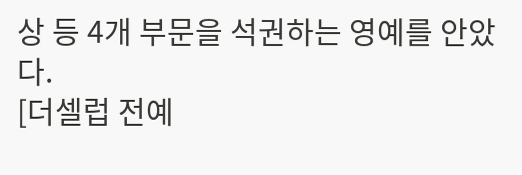상 등 4개 부문을 석권하는 영예를 안았다.
[더셀럽 전예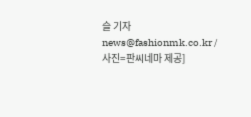슬 기자 news@fashionmk.co.kr / 사진=판씨네마 제공]